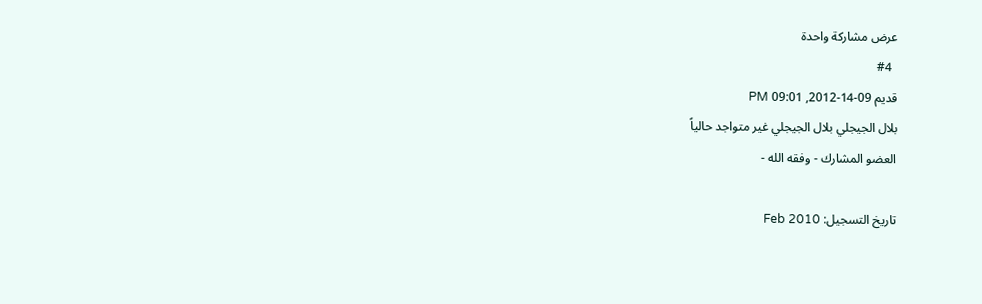عرض مشاركة واحدة
  #4
قديم 09-14-2012, 09:01 PM
بلال الجيجلي بلال الجيجلي غير متواجد حالياً
العضو المشارك - وفقه الله -

تاريخ التسجيل: Feb 2010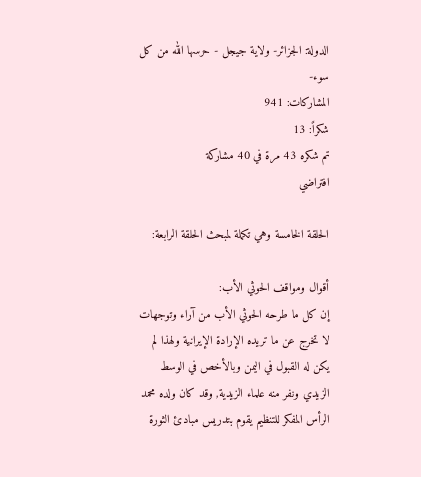الدولة: الجزائر- ولاية جيجل - حرسها الله من كل سوء-
المشاركات: 941
شكراً: 13
تم شكره 43 مرة في 40 مشاركة
افتراضي

الحلقة الخامسة وهي تكملة لمبحث الحلقة الرابعة:

أقوال ومواقف الحوثي الأب:
إن كل ما طرحه الحوثي الأب من آراء وتوجهات لا تخرج عن ما تريده الإرادة الإيرانية ولهذا لم يكن له القبول في اليمن وبالأخص في الوسط الزيدي ونفر منه علماء الزيدية, وقد كان ولده محمد الرأس المفكر للتنظيم يقوم بتدريس مبادئ الثورة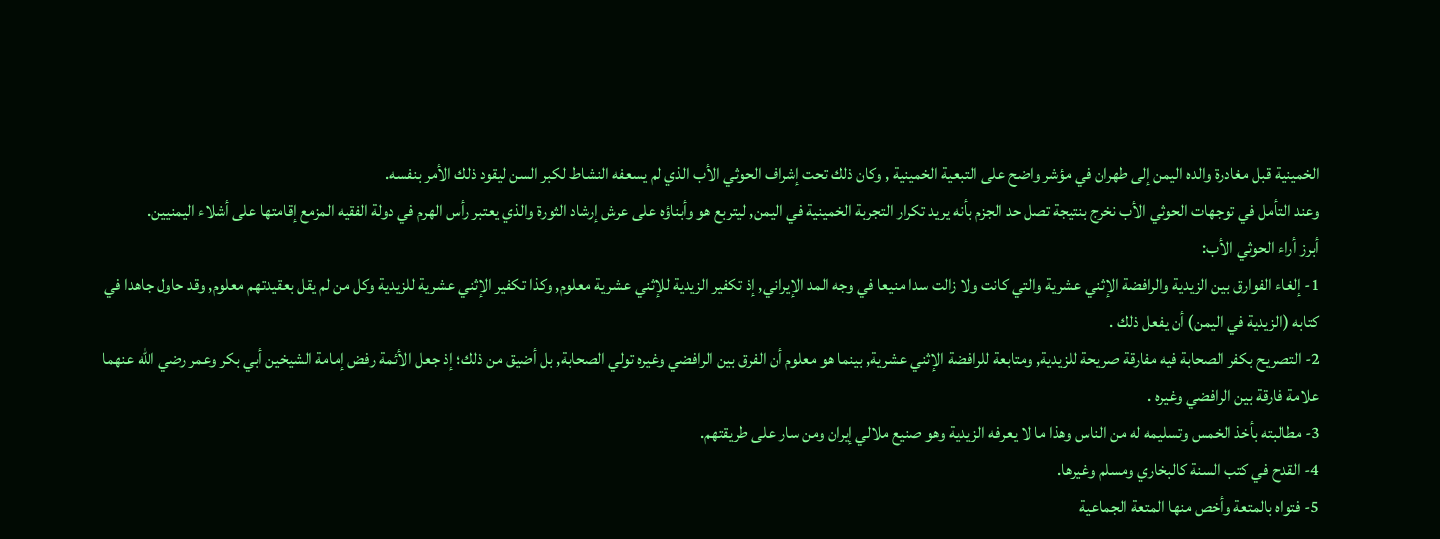الخمينية قبل مغادرة والده اليمن إلى طهران في مؤشر واضح على التبعية الخمينية , وكان ذلك تحت إشراف الحوثي الأب الذي لم يسعفه النشاط لكبر السن ليقود ذلك الأمر بنفسه.
وعند التأمل في توجهات الحوثي الأب نخرج بنتيجة تصل حد الجزم بأنه يريد تكرار التجربة الخمينية في اليمن, ليتربع هو وأبناؤه على عرش إرشاد الثورة والذي يعتبر رأس الهرم في دولة الفقيه المزمع إقامتها على أشلاء اليمنيين.
أبرز أراء الحوثي الأب:
1- إلغاء الفوارق بين الزيدية والرافضة الإثني عشرية والتي كانت ولا زالت سدا منيعا في وجه المد الإيراني, إذ تكفير الزيدية للإثني عشرية معلوم, وكذا تكفير الإثني عشرية للزيدية وكل من لم يقل بعقيدتهم معلوم, وقد حاول جاهدا في كتابه (الزيدية في اليمن) أن يفعل ذلك .
2- التصريح بكفر الصحابة فيه مفارقة صريحة للزيدية, ومتابعة للرافضة الإثني عشرية, بينما هو معلوم أن الفرق بين الرافضي وغيره تولي الصحابة, بل أضيق من ذلك؛ إذ جعل الأئمة رفض إمامة الشيخين أبي بكر وعمر رضي الله عنهما علامة فارقة بين الرافضي وغيره .
3- مطالبته بأخذ الخمس وتسليمه له من الناس وهذا ما لا يعرفه الزيدية وهو صنيع ملالي إيران ومن سار على طريقتهم.
4- القدح في كتب السنة كالبخاري ومسلم وغيرها.
5- فتواه بالمتعة وأخص منها المتعة الجماعية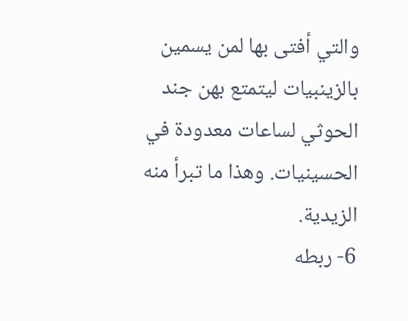والتي أفتى بها لمن يسمين بالزينبيات ليتمتع بهن جند الحوثي لساعات معدودة في الحسينيات. وهذا ما تبرأ منه الزيدية.
6- ربطه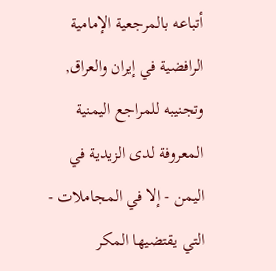أتباعه بالمرجعية الإمامية الرافضية في إيران والعراق, وتجنيبه للمراجع اليمنية المعروفة لدى الزيدية في اليمن - إلا في المجاملات - التي يقتضيها المكر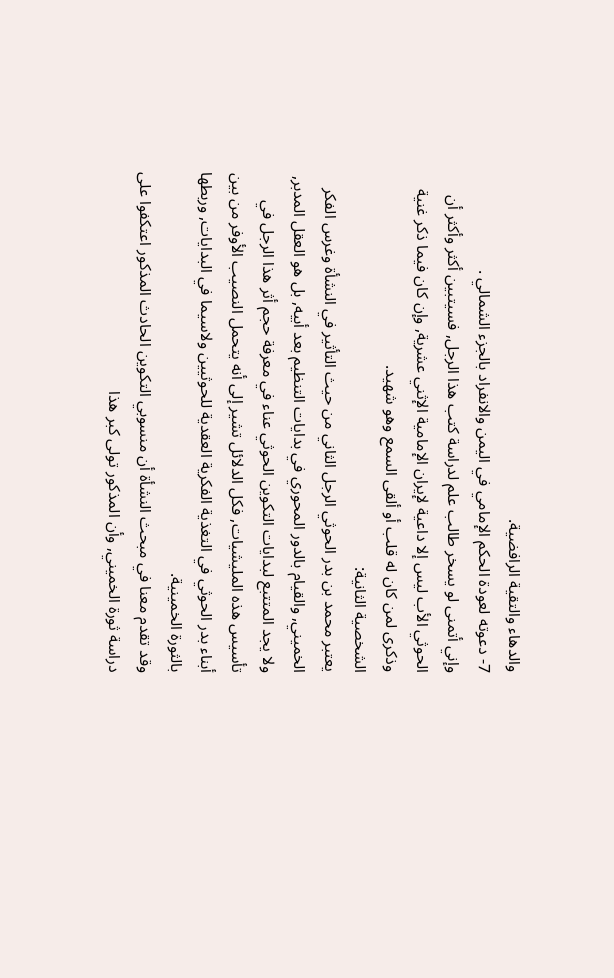والدهاء والتقية الرافضية.
7- دعوته لعودة الحكم الإمامي في اليمن والانفراد بالجزء الشمالي .
وإني أتمنى لو يسخر طالب علم لدراسة كتب هذا الرجل, فسيتبين أكثر وأكثر أن الحوثي الأب ليس إلا داعية لإيران الإمامية الإثني عشرية, وإن كان فيما ذكر غنية وذكرى لمن كان له قلب أو ألقى السمع وهو شهيد.
الشخصية الثانية:
يعتبر محمد بن بدر الحوثي الرجل الثاني من حيث التأثير في النشأة وغرس الفكر الخميني, والقيام بالدور المحوري في بدايات التنظيم بعد أبيه, بل هو العقل المدبر, ولا يجد المتتبع لبدايات التكوين الحوثي عناء في معرفة حجم أثر هذا الرجل في تأسيس هذه المليشيات, فكل الدلائل تشير إلى أنه يتحمل النصيب الأوفر من بين أبناء بدر الحوثي في التغذية الفكرية العقدية للحوثيين ولاسيما في البدايات, وربطها بالثورة الخمينية.
وقد تقدم معنا في مبحث النشأة أن منسوبي التكوين الحادث المذكور اعتكفوا على دراسة ثورة الخميني, وأن المذكور تولى كبر هذا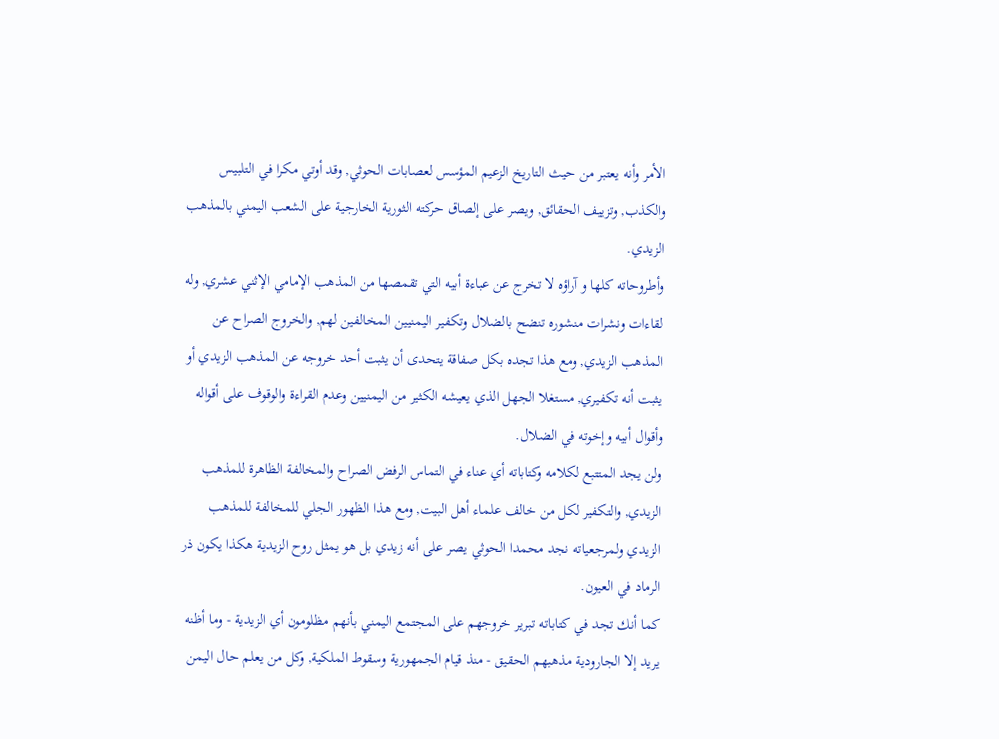الأمر وأنه يعتبر من حيث التاريخ الزعيم المؤسس لعصابات الحوثي, وقد أوتي مكرا في التلبيس والكذب, وتزييف الحقائق, ويصر على إلصاق حركته الثورية الخارجية على الشعب اليمني بالمذهب الزيدي.
وأطروحاته كلها و آراؤه لا تخرج عن عباءة أبيه التي تقمصها من المذهب الإمامي الإثني عشري, وله لقاءات ونشرات منشوره تنضح بالضلال وتكفير اليمنيين المخالفين لهم, والخروج الصراح عن المذهب الزيدي, ومع هذا تجده بكل صفاقة يتحدى أن يثبت أحد خروجه عن المذهب الزيدي أو يثبت أنه تكفيري, مستغلا الجهل الذي يعيشه الكثير من اليمنيين وعدم القراءة والوقوف على أقواله وأقوال أبيه وإخوته في الضلال.
ولن يجد المتتبع لكلامه وكتاباته أي عناء في التماس الرفض الصراح والمخالفة الظاهرة للمذهب الزيدي, والتكفير لكل من خالف علماء أهل البيت, ومع هذا الظهور الجلي للمخالفة للمذهب الزيدي ولمرجعياته نجد محمدا الحوثي يصر على أنه زيدي بل هو يمثل روح الزيدية هكذا يكون ذر الرماد في العيون.
كما أنك تجد في كتاباته تبرير خروجهم على المجتمع اليمني بأنهم مظلومون أي الزيدية - وما أظنه يريد إلا الجارودية مذهبهم الحقيق - منذ قيام الجمهورية وسقوط الملكية, وكل من يعلم حال اليمن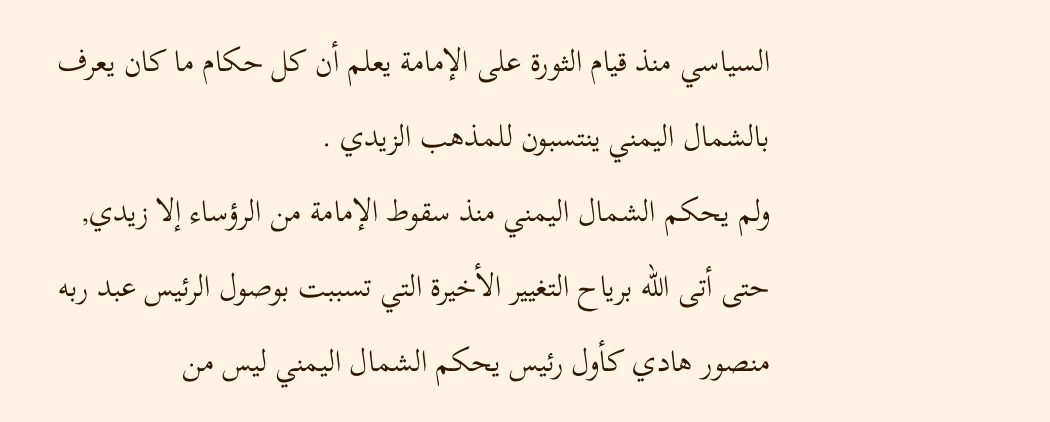السياسي منذ قيام الثورة على الإمامة يعلم أن كل حكام ما كان يعرف بالشمال اليمني ينتسبون للمذهب الزيدي .
ولم يحكم الشمال اليمني منذ سقوط الإمامة من الرؤساء إلا زيدي, حتى أتى الله برياح التغيير الأخيرة التي تسببت بوصول الرئيس عبد ربه منصور هادي كأول رئيس يحكم الشمال اليمني ليس من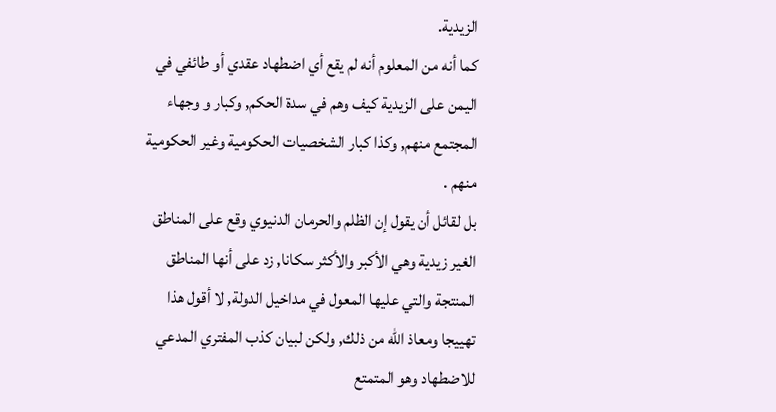الزيدية.
كما أنه من المعلوم أنه لم يقع أي اضطهاد عقدي أو طائفي في اليمن على الزيدية كيف وهم في سدة الحكم, وكبار و وجهاء المجتمع منهم, وكذا كبار الشخصيات الحكومية وغير الحكومية منهم .
بل لقائل أن يقول إن الظلم والحرمان الدنيوي وقع على المناطق الغير زيدية وهي الأكبر والأكثر سكانا, زد على أنها المناطق المنتجة والتي عليها المعول في مداخيل الدولة, لا أقول هذا تهييجا ومعاذ الله من ذلك, ولكن لبيان كذب المفتري المدعي للاضطهاد وهو المتمتع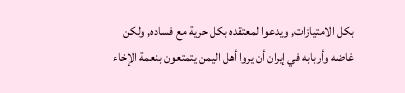بكل الامتيازات, ويدعوا لمعتقده بكل حرية مع فساده, ولكن غاضه وأربابه في إيران أن يروا أهل اليمن يتمتعون بنعمة الإخاء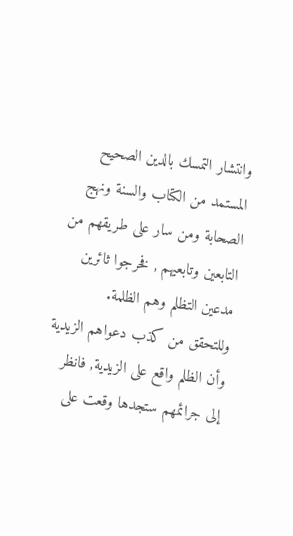وانتشار التمسك بالدين الصحيح المستمد من الكتاب والسنة ونهج الصحابة ومن سار على طريقهم من التابعين وتابعيهم , فخرجوا ثائرين مدعين التظلم وهم الظلمة.
وللتحقق من كذب دعواهم الزيدية وأن الظلم واقع على الزيدية, فانظر إلى جرائمهم ستجدها وقعت على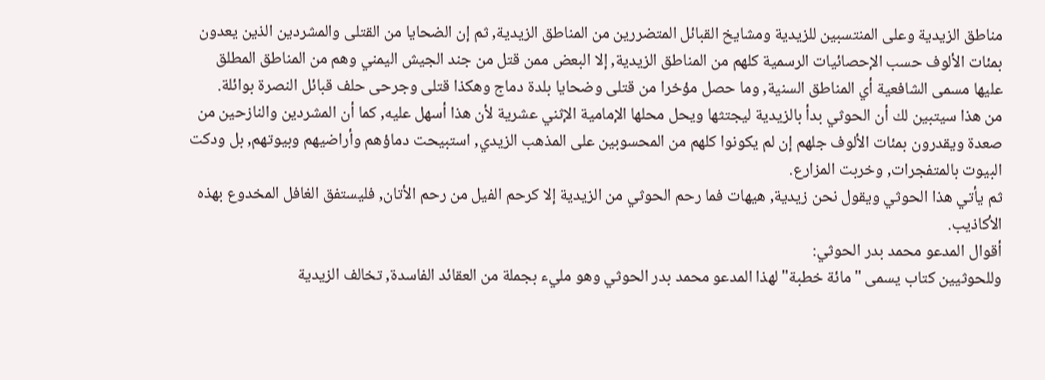مناطق الزيدية وعلى المنتسبين للزيدية ومشايخ القبائل المتضررين من المناطق الزيدية, ثم إن الضحايا من القتلى والمشردين الذين يعدون بمئات الألوف حسب الإحصائيات الرسمية كلهم من المناطق الزيدية, إلا البعض ممن قتل من جند الجيش اليمني وهم من المناطق المطلق عليها مسمى الشافعية أي المناطق السنية, وما حصل مؤخرا من قتلى وضحايا بلدة دماج وهكذا قتلى وجرحى حلف قبائل النصرة بوائلة.
من هذا سيتبين لك أن الحوثي بدأ بالزيدية ليجتثها ويحل محلها الإمامية الإثني عشرية لأن هذا أسهل عليه, كما أن المشردين والنازحين من صعدة ويقدرون بمئات الألوف جلهم إن لم يكونوا كلهم من المحسوبين على المذهب الزيدي, استبيحت دماؤهم وأراضيهم وبيوتهم, بل ودكت البيوت بالمتفجرات, وخربت المزارع.
ثم يأتي هذا الحوثي ويقول نحن زيدية, هيهات فما رحم الحوثي من الزيدية إلا كرحم الفيل من رحم الأتان, فليستفق الغافل المخدوع بهذه الأكاذيب.
أقوال المدعو محمد بدر الحوثي:
وللحوثيين كتاب يسمى "مائة خطبة" لهذا المدعو محمد بدر الحوثي وهو مليء بجملة من العقائد الفاسدة, تخالف الزيدية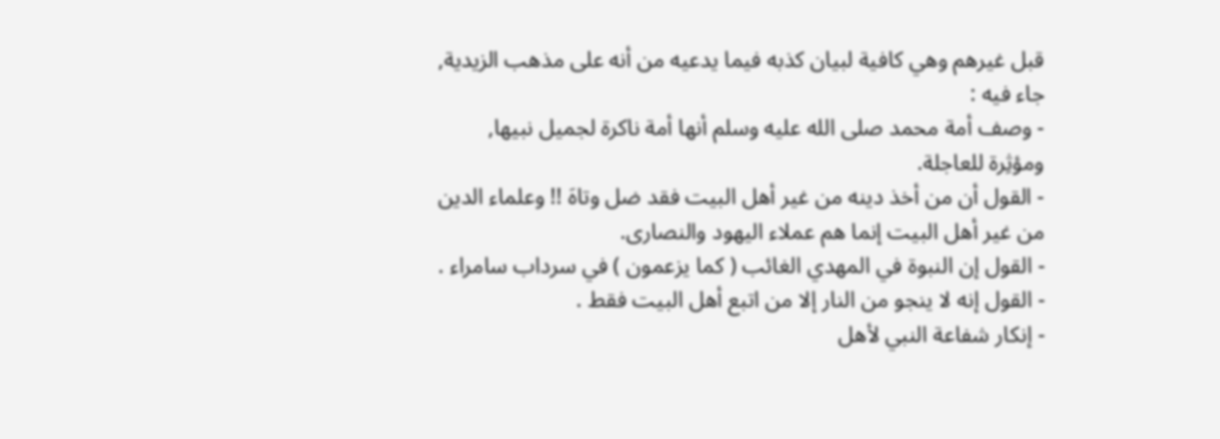قبل غيرهم وهي كافية لبيان كذبه فيما يدعيه من أنه على مذهب الزيدية, جاء فيه :
- وصف أمة محمد صلى الله عليه وسلم أنها أمة ناكرة لجميل نبيها, ومؤثِرة للعاجلة.
- القول أن من أخذ دينه من غير أهل البيت فقد ضل وتاهَ !! وعلماء الدين من غير أهل البيت إنما هم عملاء اليهود والنصارى.
- القول إن النبوة في المهدي الغائب ( كما يزعمون ) في سرداب سامراء .
- القول إنه لا ينجو من النار إلا من اتبع أهل البيت فقط .
- إنكار شفاعة النبي لأهل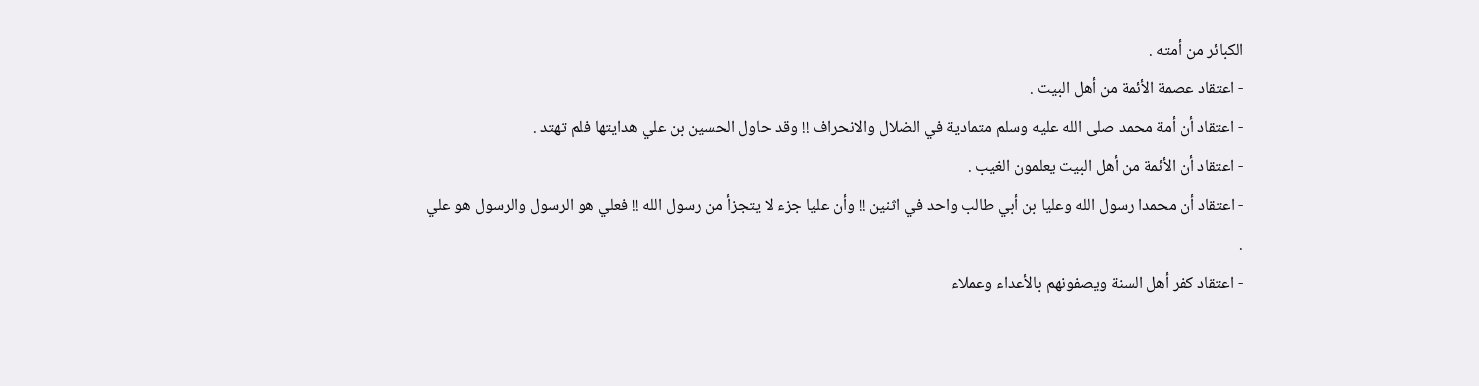الكبائر من أمته .
- اعتقاد عصمة الأئمة من أهل البيت .
- اعتقاد أن أمة محمد صلى الله عليه وسلم متمادية في الضلال والانحراف !! وقد حاول الحسين بن علي هدايتها فلم تهتد .
- اعتقاد أن الأئمة من أهل البيت يعلمون الغيب .
- اعتقاد أن محمدا رسول الله وعليا بن أبي طالب واحد في اثنين !! وأن عليا جزء لا يتجزأ من رسول الله !! فعلي هو الرسول والرسول هو علي .
- اعتقاد كفر أهل السنة ويصفونهم بالأعداء وعملاء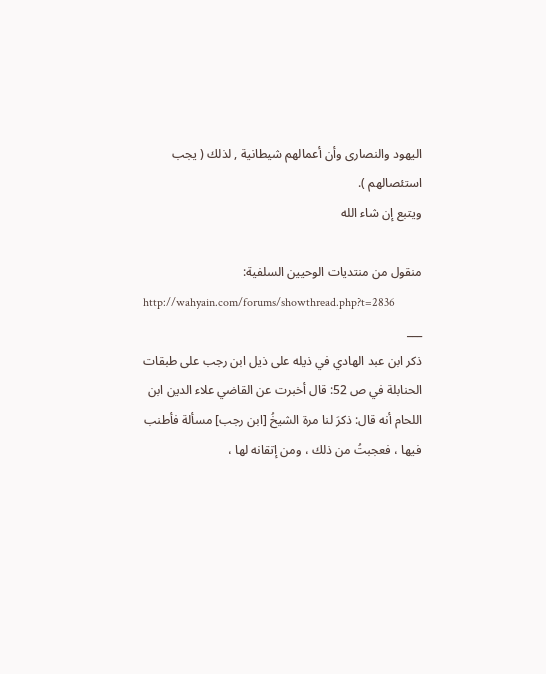اليهود والنصارى وأن أعمالهم شيطانية , لذلك ( يجب استئصالهم ).
ويتبع إن شاء الله

منقول من منتديات الوحيين السلفية:
http://wahyain.com/forums/showthread.php?t=2836
___
ذكر ابن عبد الهادي في ذيله على ذيل ابن رجب على طبقات الحنابلة في ص 52: قال أخبرت عن القاضي علاء الدين ابن اللحام أنه قال: ذكرَ لنا مرة الشيخُ [ابن رجب] مسألة فأطنب فيها ، فعجبتُ من ذلك ، ومن إتقانه لها ،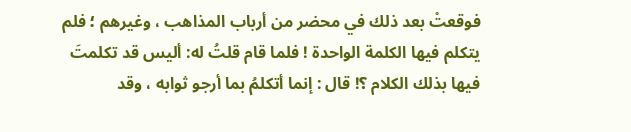فوقعتْ بعد ذلك في محضر من أرباب المذاهب ، وغيرهم ؛ فلم يتكلم فيها الكلمة الواحدة ! فلما قام قلتُ له: أليس قد تكلمتَ فيها بذلك الكلام ؟! قال : إنما أتكلمُ بما أرجو ثوابه ، وقد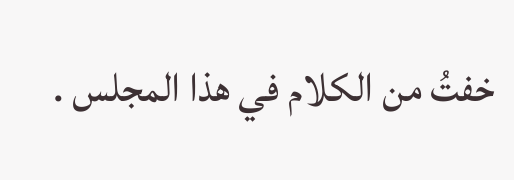خفتُ من الكلام في هذا المجلس .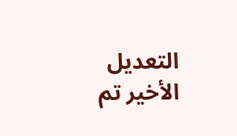التعديل الأخير تم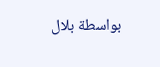بواسطة بلال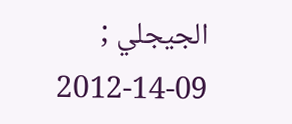الجيجلي ; 09-14-2012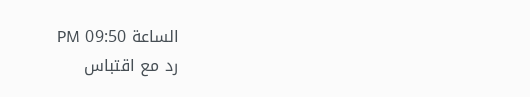الساعة 09:50 PM
رد مع اقتباس